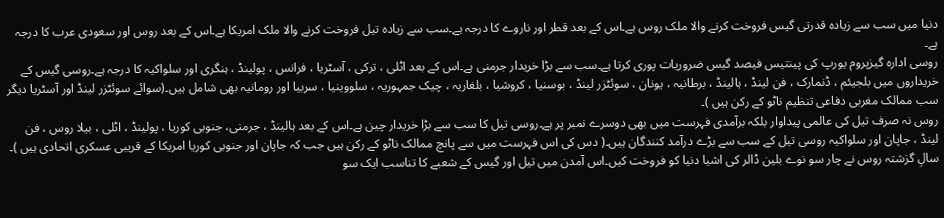دنیا میں سب سے زیادہ قدرتی گیس فروخت کرنے والا ملک روس ہے۔اس کے بعد قطر اور ناروے کا درجہ ہے۔سب سے زیادہ تیل فروخت کرنے والا ملک امریکا ہے۔اس کے بعد روس اور سعودی عرب کا درجہ ہے۔
روسی ادارہ گیزپروم یورپ کی پینتیس فیصد گیس ضروریات پوری کرتا ہے۔سب سے بڑا خریدار جرمنی ہے۔اس کے بعد اٹلی ، ترکی ، آسٹریا ، فرانس ، پولینڈ ، ہنگری اور سلواکیہ کا درجہ ہے۔روسی گیس کے خریداروں میں بلجیئم ، ڈنمارک ، فن لینڈ ، ہالینڈ ، برطانیہ ، یونان ، سوئٹزر لینڈ ، بوسنیا ، کروشیا ، بلغاریہ ، چیک جمہوریہ ، سلووینیا ، سربیا اور رومانیہ بھی شامل ہیں۔(سوائے سوئٹزر لینڈ اور آسٹریا دیگر سب ممالک مغربی دفاعی تنظیم ناٹو کے رکن ہیں )۔
روس نہ صرف تیل کی عالمی پیداوار بلکہ برآمدی فہرست میں بھی دوسرے نمبر پر ہے۔روسی تیل کا سب سے بڑا خریدار چین ہے۔اس کے بعد ہالینڈ ، جرمنی، جنوبی کوریا ، پولینڈ ، اٹلی ، بیلا روس ، فن لینڈ ، جاپان اور سلواکیہ روسی تیل کے سب سے بڑے درآمد کنندگان ہیں۔( دس کی اس فہرست میں سے پانچ ممالک ناٹو کے رکن ہیں جب کہ جاپان اور جنوبی کوریا امریکا کے قریبی عسکری اتحادی ہیں )۔
سالِ گزشتہ روس نے چار سو نوے بلین ڈالر کی اشیا دنیا کو فروخت کیں۔اس آمدن میں تیل اور گیس کے شعبے کا تناسب ایک سو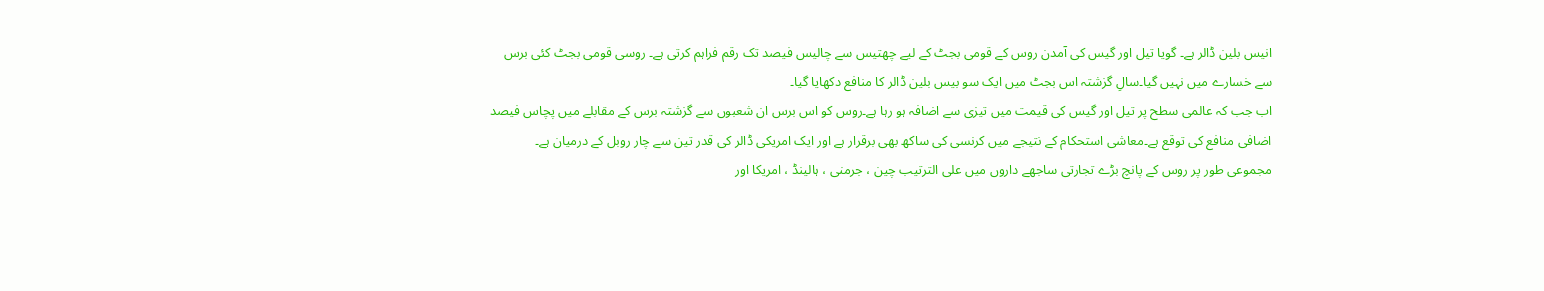انیس بلین ڈالر ہے۔ گویا تیل اور گیس کی آمدن روس کے قومی بجٹ کے لیے چھتیس سے چالیس فیصد تک رقم فراہم کرتی ہے۔ روسی قومی بجٹ کئی برس سے خسارے میں نہیں گیا۔سالِ گزشتہ اس بجٹ میں ایک سو بیس بلین ڈالر کا منافع دکھایا گیا۔
اب جب کہ عالمی سطح پر تیل اور گیس کی قیمت میں تیزی سے اضافہ ہو رہا ہے۔روس کو اس برس ان شعبوں سے گزشتہ برس کے مقابلے میں پچاس فیصد اضافی منافع کی توقع ہے۔معاشی استحکام کے نتیجے میں کرنسی کی ساکھ بھی برقرار ہے اور ایک امریکی ڈالر کی قدر تین سے چار روبل کے درمیان ہے۔
مجموعی طور پر روس کے پانچ بڑے تجارتی ساجھے داروں میں علی الترتیب چین ، جرمنی ، ہالینڈ ، امریکا اور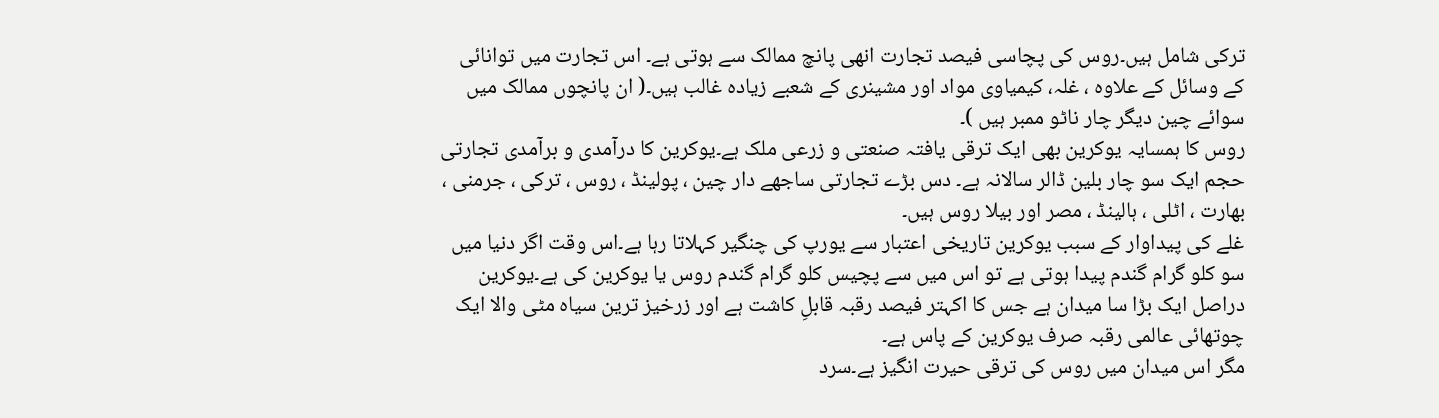ترکی شامل ہیں۔روس کی پچاسی فیصد تجارت انھی پانچ ممالک سے ہوتی ہے۔ اس تجارت میں توانائی کے وسائل کے علاوہ ، غلہ، کیمیاوی مواد اور مشینری کے شعبے زیادہ غالب ہیں۔( ان پانچوں ممالک میں سوائے چین دیگر چار ناٹو ممبر ہیں )۔
روس کا ہمسایہ یوکرین بھی ایک ترقی یافتہ صنعتی و زرعی ملک ہے۔یوکرین کا درآمدی و برآمدی تجارتی حجم ایک سو چار بلین ڈالر سالانہ ہے۔ دس بڑے تجارتی ساجھے دار چین ، پولینڈ ، روس ، ترکی ، جرمنی ، بھارت ، اٹلی ، ہالینڈ ، مصر اور بیلا روس ہیں۔
غلے کی پیداوار کے سبب یوکرین تاریخی اعتبار سے یورپ کی چنگیر کہلاتا رہا ہے۔اس وقت اگر دنیا میں سو کلو گرام گندم پیدا ہوتی ہے تو اس میں سے پچیس کلو گرام گندم روس یا یوکرین کی ہے۔یوکرین دراصل ایک بڑا سا میدان ہے جس کا اکہتر فیصد رقبہ قابلِ کاشت ہے اور زرخیز ترین سیاہ مٹی والا ایک چوتھائی عالمی رقبہ صرف یوکرین کے پاس ہے۔
مگر اس میدان میں روس کی ترقی حیرت انگیز ہے۔سرد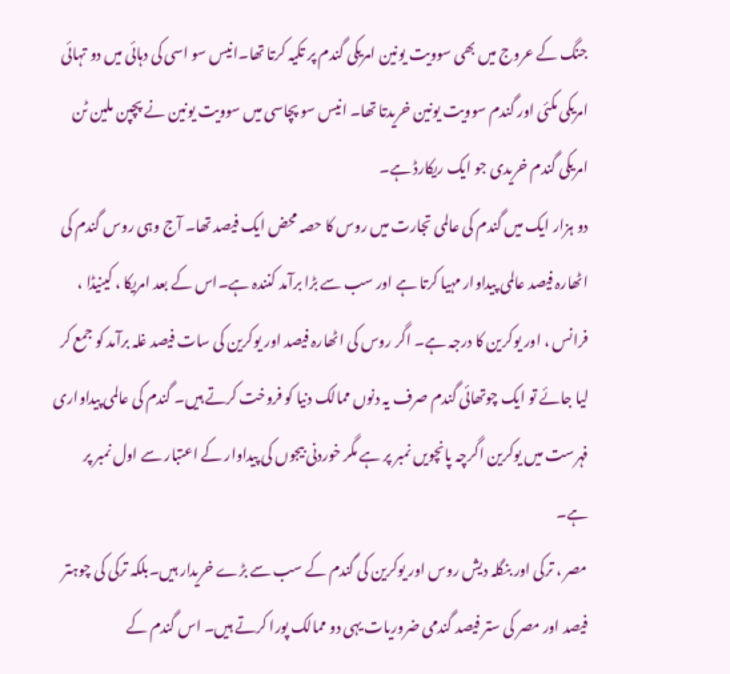جنگ کے عروج میں بھی سوویت یونین امریکی گندم پر تکیہ کرتا تھا۔انیس سو اسی کی دہائی میں دو تہائی امریکی مکئی اور گندم سوویت یونین خریدتا تھا۔ انیس سو پچاسی میں سوویت یونین نے پچپن ملین ٹن امریکی گندم خریدی جو ایک ریکارڈ ہے۔
دو ہزار ایک میں گندم کی عالمی تجارت میں روس کا حصہ محض ایک فیصد تھا۔ آج وہی روس گندم کی اٹھارہ فیصد عالمی پیداوار مہیا کرتا ہے اور سب سے بڑا برآمد کنندہ ہے۔اس کے بعد امریکا ، کینیڈا ، فرانس ، اور یوکرین کا درجہ ہے۔ اگر روس کی اٹھارہ فیصد اور یوکرین کی سات فیصد غلہ برآمد کو جمع کر لیا جائے تو ایک چوتھائی گندم صرف یہ دنوں ممالک دنیا کو فروخت کرتے ہیں۔ گندم کی عالمی پیداواری فہرست میں یوکرین اگرچہ پانچویں نمبر پر ہے مگر خوردنی بیجوں کی پیداوار کے اعتبار سے اول نمبر پر ہے۔
مصر ، ترکی اور بنگلہ دیش روس اور یوکرین کی گندم کے سب سے بڑے خریدار ہیں۔بلکہ ترکی کی چوہتر فیصد اور مصر کی ستر فیصد گندمی ضروریات یہی دو ممالک پورا کرتے ہیں۔ اس گندم کے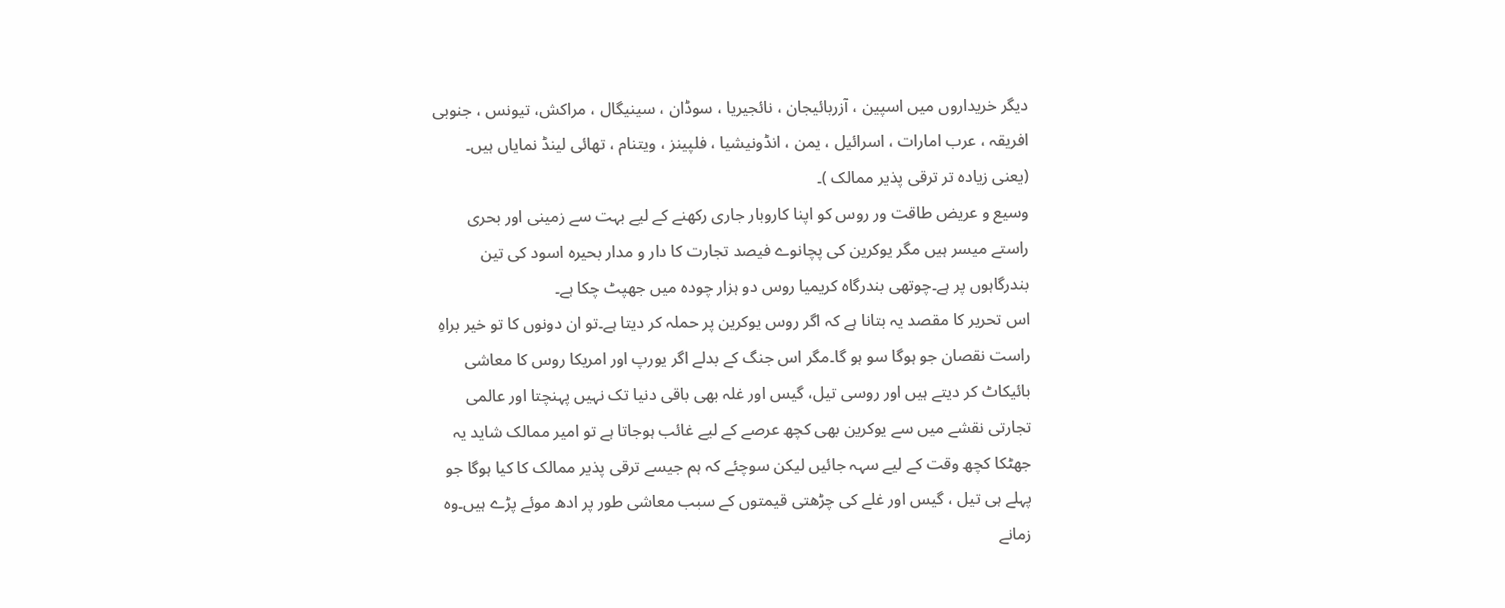دیگر خریداروں میں اسپین ، آزربائیجان ، نائجیریا ، سوڈان ، سینیگال ، مراکش، تیونس ، جنوبی افریقہ ، عرب امارات ، اسرائیل ، یمن ، انڈونیشیا ، فلپینز ، ویتنام ، تھائی لینڈ نمایاں ہیں۔ (یعنی زیادہ تر ترقی پذیر ممالک )۔
وسیع و عریض طاقت ور روس کو اپنا کاروبار جاری رکھنے کے لیے بہت سے زمینی اور بحری راستے میسر ہیں مگر یوکرین کی پچانوے فیصد تجارت کا دار و مدار بحیرہ اسود کی تین بندرگاہوں پر ہے۔چوتھی بندرگاہ کریمیا روس دو ہزار چودہ میں جھپٹ چکا ہے۔
اس تحریر کا مقصد یہ بتانا ہے کہ اگر روس یوکرین پر حملہ کر دیتا ہے۔تو ان دونوں کا تو خیر براہِ راست نقصان جو ہوگا سو ہو گا۔مگر اس جنگ کے بدلے اگر یورپ اور امریکا روس کا معاشی بائیکاٹ کر دیتے ہیں اور روسی تیل، گیس اور غلہ بھی باقی دنیا تک نہیں پہنچتا اور عالمی تجارتی نقشے میں سے یوکرین بھی کچھ عرصے کے لیے غائب ہوجاتا ہے تو امیر ممالک شاید یہ جھٹکا کچھ وقت کے لیے سہہ جائیں لیکن سوچئے کہ ہم جیسے ترقی پذیر ممالک کا کیا ہوگا جو پہلے ہی تیل ، گیس اور غلے کی چڑھتی قیمتوں کے سبب معاشی طور پر ادھ موئے پڑے ہیں۔وہ زمانے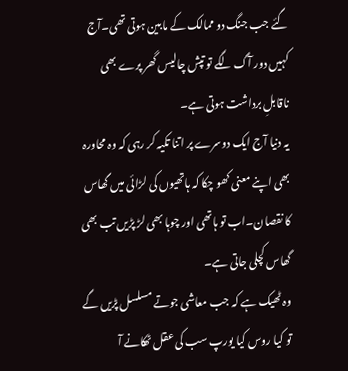گئے جب جنگ دو ممالک کے مابین ہوتی تھی۔آج کہیں دور آگ لگے تو تپش چالیس گھر پرے بھی ناقابلِ برداشت ہوتی ہے۔
یہ دنیا آج ایک دوسرے پر اتنا تکیہ کر رہی کہ وہ محاورہ بھی اپنے معنی کھو چکا کہ ہاتھیوں کی لڑائی میں گھاس کا نقصان۔اب تو ہاتھی اور چوہا بھی لڑ پڑیں تب بھی گھاس کچلی جاتی ہے۔
وہ ٹھیک ہے کہ جب معاشی جوتے مسلسل پڑیں گے تو کیا روس کیا یورپ سب کی عقل ٹھکانے آ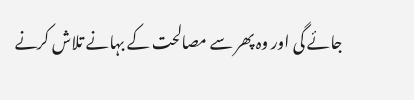جائے گی اور وہ پھر سے مصالحت کے بہانے تلاش کرنے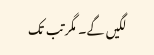لگیں گے۔ مگر تب تک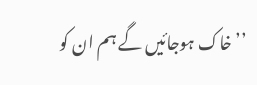’’ خاک ہوجائیں گے ہم ان کو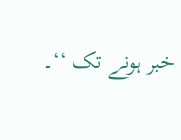خبر ہونے تک ‘‘۔